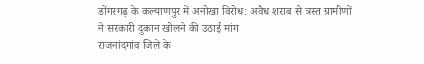डोंगरगढ़ के कल्याणपुर में अनोखा विरोध: अवैध शराब से त्रस्त ग्रामीणों ने सरकारी दुकान खोलने की उठाई मांग
राजनांदगांव जिले के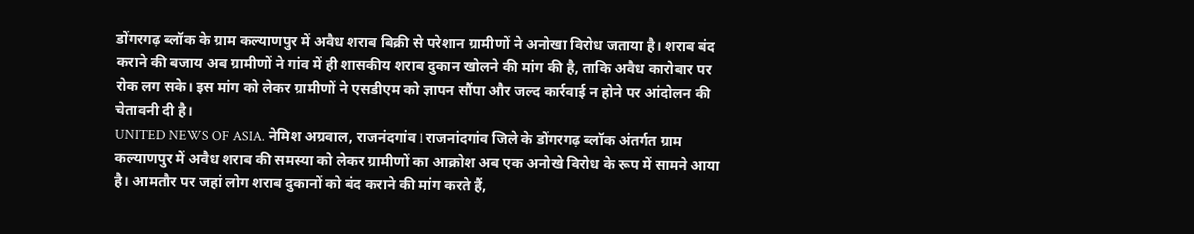डोंगरगढ़ ब्लॉक के ग्राम कल्याणपुर में अवैध शराब बिक्री से परेशान ग्रामीणों ने अनोखा विरोध जताया है। शराब बंद कराने की बजाय अब ग्रामीणों ने गांव में ही शासकीय शराब दुकान खोलने की मांग की है, ताकि अवैध कारोबार पर रोक लग सके। इस मांग को लेकर ग्रामीणों ने एसडीएम को ज्ञापन सौंपा और जल्द कार्रवाई न होने पर आंदोलन की चेतावनी दी है।
UNITED NEWS OF ASIA. नेमिश अग्रवाल, राजनंदगांव l राजनांदगांव जिले के डोंगरगढ़ ब्लॉक अंतर्गत ग्राम कल्याणपुर में अवैध शराब की समस्या को लेकर ग्रामीणों का आक्रोश अब एक अनोखे विरोध के रूप में सामने आया है। आमतौर पर जहां लोग शराब दुकानों को बंद कराने की मांग करते हैं,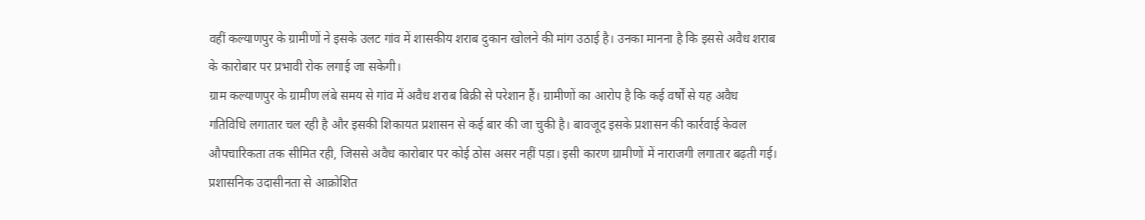वहीं कल्याणपुर के ग्रामीणों ने इसके उलट गांव में शासकीय शराब दुकान खोलने की मांग उठाई है। उनका मानना है कि इससे अवैध शराब के कारोबार पर प्रभावी रोक लगाई जा सकेगी।
ग्राम कल्याणपुर के ग्रामीण लंबे समय से गांव में अवैध शराब बिक्री से परेशान हैं। ग्रामीणों का आरोप है कि कई वर्षों से यह अवैध गतिविधि लगातार चल रही है और इसकी शिकायत प्रशासन से कई बार की जा चुकी है। बावजूद इसके प्रशासन की कार्रवाई केवल औपचारिकता तक सीमित रही, जिससे अवैध कारोबार पर कोई ठोस असर नहीं पड़ा। इसी कारण ग्रामीणों में नाराजगी लगातार बढ़ती गई।
प्रशासनिक उदासीनता से आक्रोशित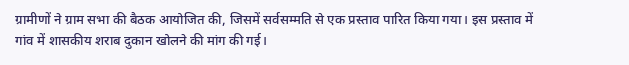ग्रामीणों ने ग्राम सभा की बैठक आयोजित की, जिसमें सर्वसम्मति से एक प्रस्ताव पारित किया गया। इस प्रस्ताव में गांव में शासकीय शराब दुकान खोलने की मांग की गई।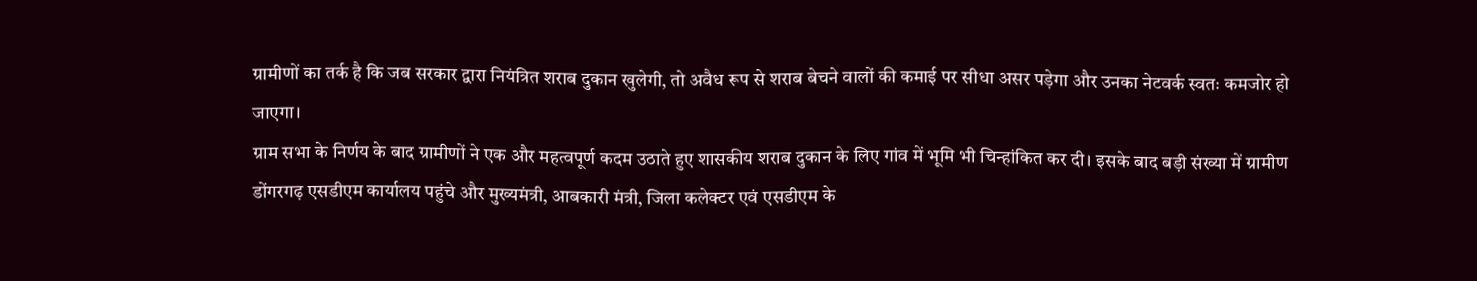ग्रामीणों का तर्क है कि जब सरकार द्वारा नियंत्रित शराब दुकान खुलेगी, तो अवैध रूप से शराब बेचने वालों की कमाई पर सीधा असर पड़ेगा और उनका नेटवर्क स्वतः कमजोर हो जाएगा।
ग्राम सभा के निर्णय के बाद ग्रामीणों ने एक और महत्वपूर्ण कदम उठाते हुए शासकीय शराब दुकान के लिए गांव में भूमि भी चिन्हांकित कर दी। इसके बाद बड़ी संख्या में ग्रामीण डोंगरगढ़ एसडीएम कार्यालय पहुंचे और मुख्यमंत्री, आबकारी मंत्री, जिला कलेक्टर एवं एसडीएम के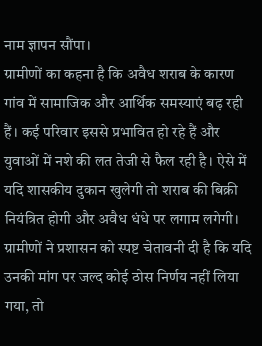नाम ज्ञापन सौंपा।
ग्रामीणों का कहना है कि अवैध शराब के कारण गांव में सामाजिक और आर्थिक समस्याएं बढ़ रही हैं। कई परिवार इससे प्रभावित हो रहे हैं और युवाओं में नशे की लत तेजी से फैल रही है। ऐसे में यदि शासकीय दुकान खुलेगी तो शराब की बिक्री नियंत्रित होगी और अवैध धंधे पर लगाम लगेगी।
ग्रामीणों ने प्रशासन को स्पष्ट चेतावनी दी है कि यदि उनकी मांग पर जल्द कोई ठोस निर्णय नहीं लिया गया, तो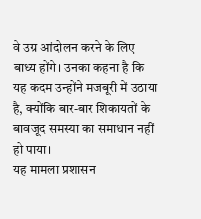वे उग्र आंदोलन करने के लिए बाध्य होंगे। उनका कहना है कि यह कदम उन्होंने मजबूरी में उठाया है, क्योंकि बार-बार शिकायतों के बावजूद समस्या का समाधान नहीं हो पाया।
यह मामला प्रशासन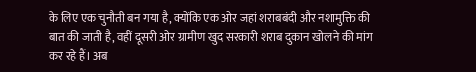के लिए एक चुनौती बन गया है, क्योंकि एक ओर जहां शराबबंदी और नशामुक्ति की बात की जाती है, वहीं दूसरी ओर ग्रामीण खुद सरकारी शराब दुकान खोलने की मांग कर रहे हैं। अब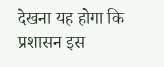देखना यह होगा कि प्रशासन इस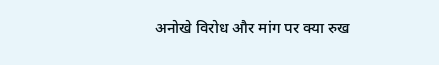अनोखे विरोध और मांग पर क्या रुख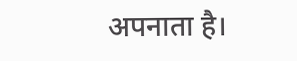अपनाता है।